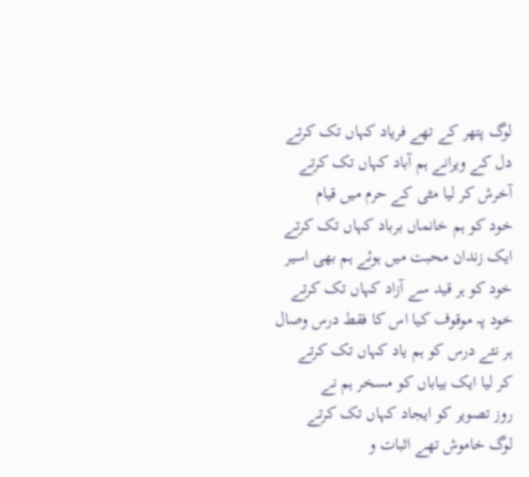لوگ پتھر کے تھے فریاد کہاں تک کرتے
دل کے ویرانے ہم آباد کہاں تک کرتے
آخرش کر لیا مٹی کے حرم میں قیام
خود کو ہم خانماں برباد کہاں تک کرتے
ایک زندان محبت میں ہوئے ہم بھی اسیر
خود کو ہر قید سے آزاد کہاں تک کرتے
خود پہ موقوف کیا اس کا فقط درس وصال
ہر نئے درس کو ہم یاد کہاں تک کرتے
کر لیا ایک بیاباں کو مسخر ہم نے
روز تصویر کو ایجاد کہاں تک کرتے
لوگ خاموش تھے اثبات و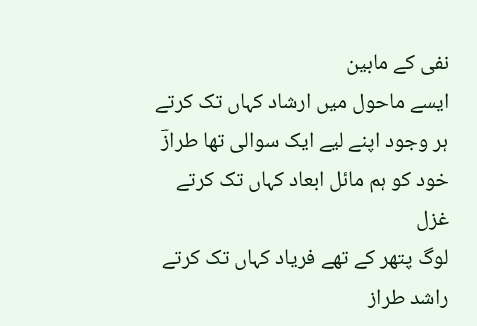نفی کے مابین
ایسے ماحول میں ارشاد کہاں تک کرتے
ہر وجود اپنے لیے ایک سوالی تھا طرازؔ
خود کو ہم مائل ابعاد کہاں تک کرتے
غزل
لوگ پتھر کے تھے فریاد کہاں تک کرتے
راشد طراز